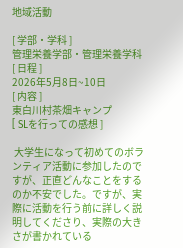地域活動

[ 学部・学科 ]
管理栄養学部・管理栄養学科
[ 日程 ]
2026年5月8日~10日
[ 内容 ]
東白川村茶畑キャンプ
[ SLを行っての感想 ]

 大学生になって初めてのボランティア活動に参加したのですが、正直どんなことをするのか不安でした。ですが、実際に活動を行う前に詳しく説明してくださり、実際の大きさが書かれている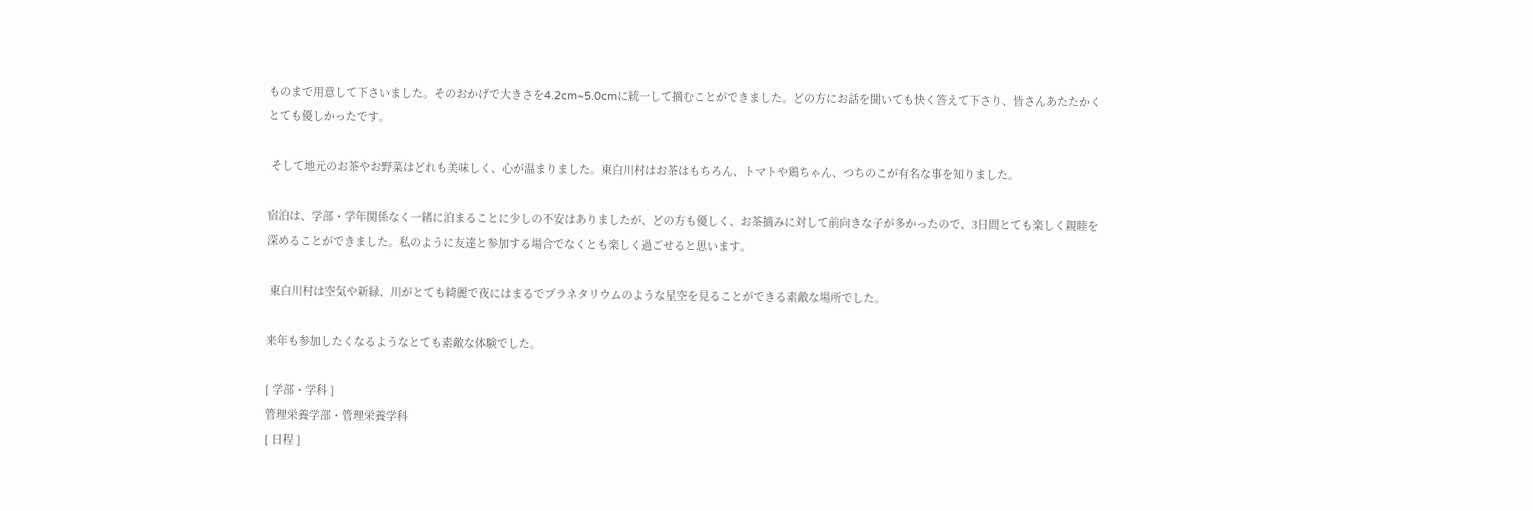ものまで用意して下さいました。そのおかげで大きさを4.2cm~5.0cmに統一して摘むことができました。どの方にお話を聞いても快く答えて下さり、皆さんあたたかくとても優しかったです。

 そして地元のお茶やお野菜はどれも美味しく、心が温まりました。東白川村はお茶はもちろん、トマトや鶏ちゃん、つちのこが有名な事を知りました。

宿泊は、学部・学年関係なく一緒に泊まることに少しの不安はありましたが、どの方も優しく、お茶摘みに対して前向きな子が多かったので、3日間とても楽しく親睦を深めることができました。私のように友達と参加する場合でなくとも楽しく過ごせると思います。

 東白川村は空気や新緑、川がとても綺麗で夜にはまるでプラネタリウムのような星空を見ることができる素敵な場所でした。

来年も参加したくなるようなとても素敵な体験でした。

[ 学部・学科 ]
管理栄養学部・管理栄養学科
[ 日程 ]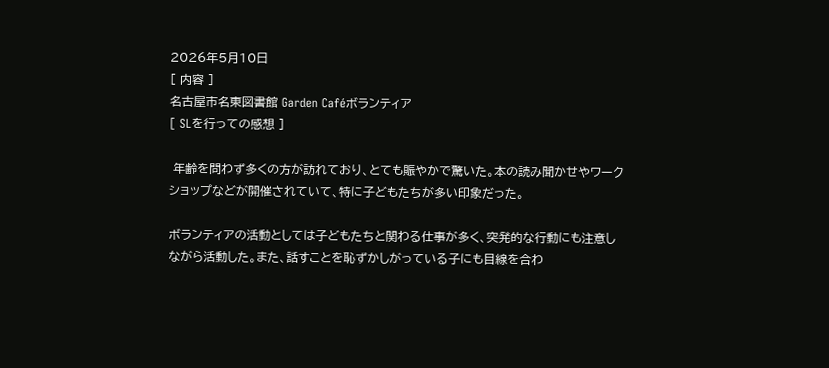2026年5月10日
[ 内容 ]
名古屋市名東図書館 Garden Caféボランティア
[ SLを行っての感想 ]

 年齢を問わず多くの方が訪れており、とても賑やかで驚いた。本の読み聞かせやワークショップなどが開催されていて、特に子どもたちが多い印象だった。

ボランティアの活動としては子どもたちと関わる仕事が多く、突発的な行動にも注意しながら活動した。また、話すことを恥ずかしがっている子にも目線を合わ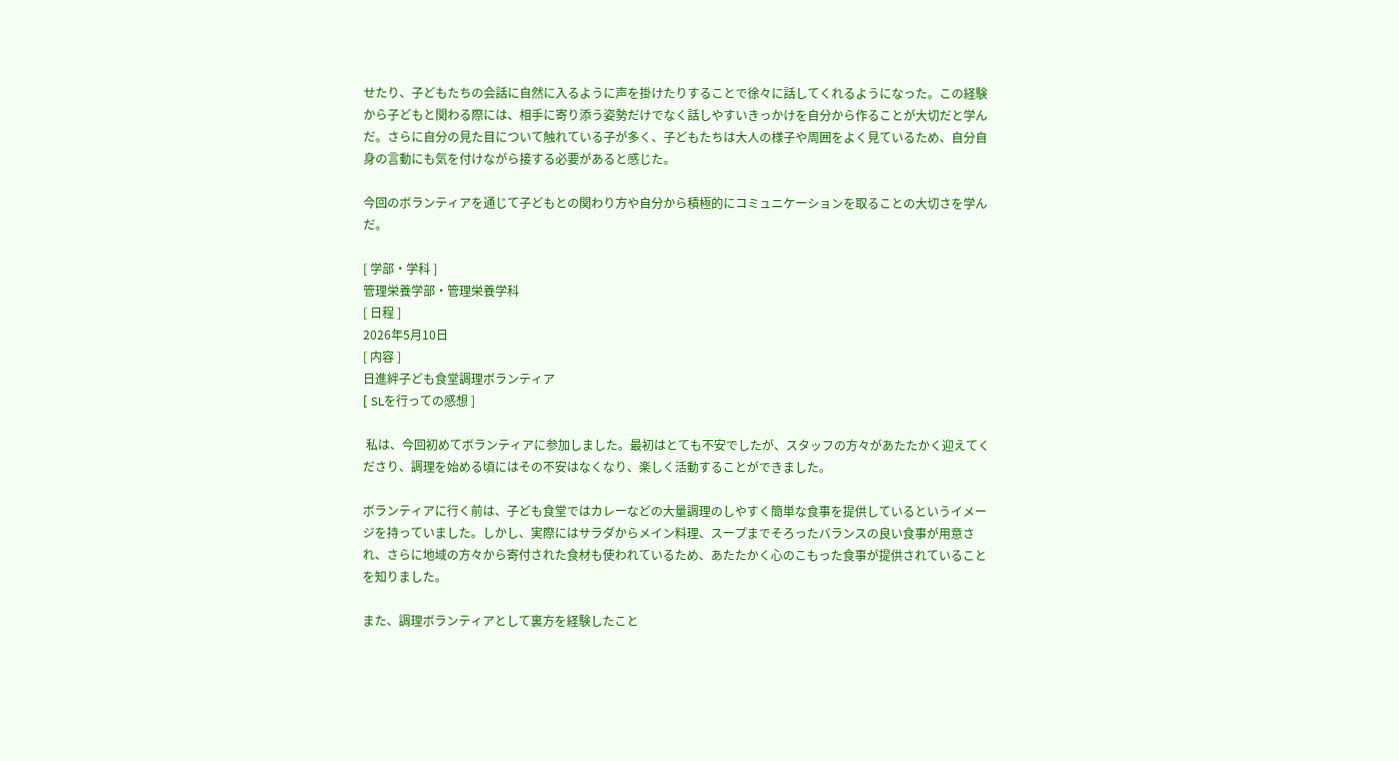せたり、子どもたちの会話に自然に入るように声を掛けたりすることで徐々に話してくれるようになった。この経験から子どもと関わる際には、相手に寄り添う姿勢だけでなく話しやすいきっかけを自分から作ることが大切だと学んだ。さらに自分の見た目について触れている子が多く、子どもたちは大人の様子や周囲をよく見ているため、自分自身の言動にも気を付けながら接する必要があると感じた。

今回のボランティアを通じて子どもとの関わり方や自分から積極的にコミュニケーションを取ることの大切さを学んだ。

[ 学部・学科 ]
管理栄養学部・管理栄養学科
[ 日程 ]
2026年5月10日
[ 内容 ]
日進絆子ども食堂調理ボランティア
[ SLを行っての感想 ]

 私は、今回初めてボランティアに参加しました。最初はとても不安でしたが、スタッフの方々があたたかく迎えてくださり、調理を始める頃にはその不安はなくなり、楽しく活動することができました。

ボランティアに行く前は、子ども食堂ではカレーなどの大量調理のしやすく簡単な食事を提供しているというイメージを持っていました。しかし、実際にはサラダからメイン料理、スープまでそろったバランスの良い食事が用意され、さらに地域の方々から寄付された食材も使われているため、あたたかく心のこもった食事が提供されていることを知りました。

また、調理ボランティアとして裏方を経験したこと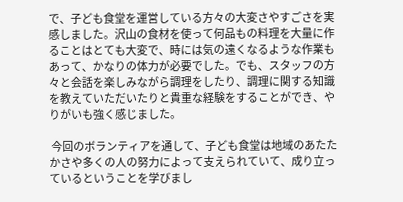で、子ども食堂を運営している方々の大変さやすごさを実感しました。沢山の食材を使って何品もの料理を大量に作ることはとても大変で、時には気の遠くなるような作業もあって、かなりの体力が必要でした。でも、スタッフの方々と会話を楽しみながら調理をしたり、調理に関する知識を教えていただいたりと貴重な経験をすることができ、やりがいも強く感じました。

 今回のボランティアを通して、子ども食堂は地域のあたたかさや多くの人の努力によって支えられていて、成り立っているということを学びまし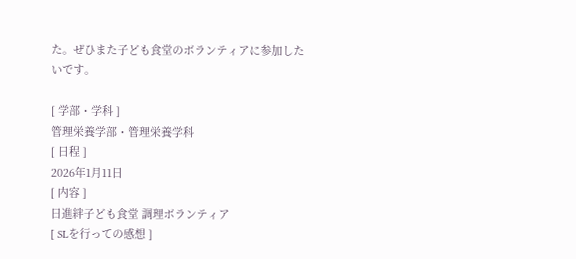た。ぜひまた子ども食堂のボランティアに参加したいです。

[ 学部・学科 ]
管理栄養学部・管理栄養学科
[ 日程 ]
2026年1月11日
[ 内容 ]
日進絆子ども食堂 調理ボランティア
[ SLを行っての感想 ]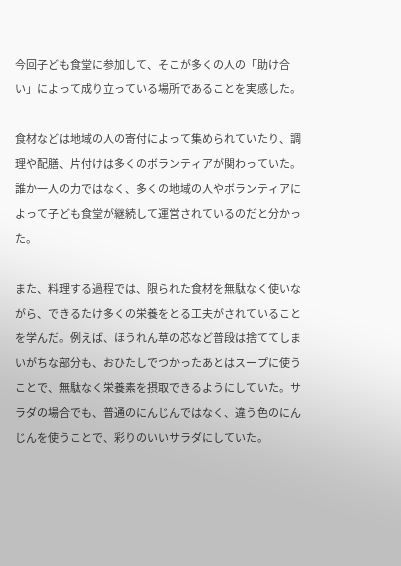今回子ども食堂に参加して、そこが多くの人の「助け合い」によって成り立っている場所であることを実感した。

食材などは地域の人の寄付によって集められていたり、調理や配膳、片付けは多くのボランティアが関わっていた。誰か一人の力ではなく、多くの地域の人やボランティアによって子ども食堂が継続して運営されているのだと分かった。

また、料理する過程では、限られた食材を無駄なく使いながら、できるたけ多くの栄養をとる工夫がされていることを学んだ。例えば、ほうれん草の芯など普段は捨ててしまいがちな部分も、おひたしでつかったあとはスープに使うことで、無駄なく栄養素を摂取できるようにしていた。サラダの場合でも、普通のにんじんではなく、違う色のにんじんを使うことで、彩りのいいサラダにしていた。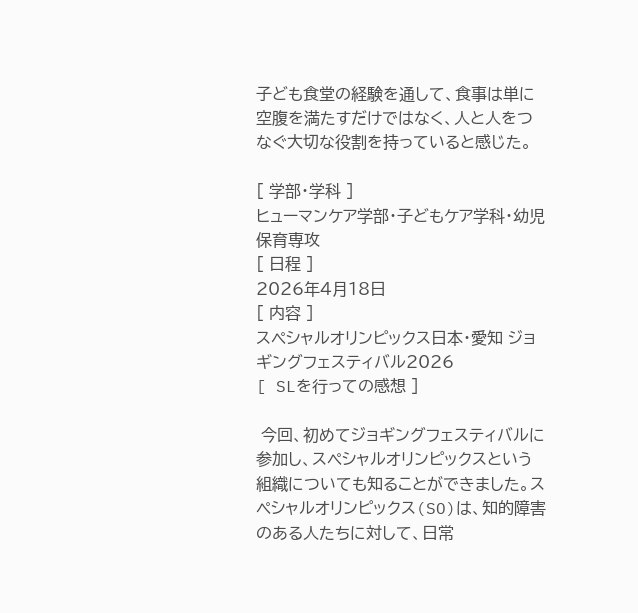子ども食堂の経験を通して、食事は単に空腹を満たすだけではなく、人と人をつなぐ大切な役割を持っていると感じた。

[ 学部・学科 ]
ヒューマンケア学部・子どもケア学科・幼児保育専攻
[ 日程 ]
2026年4月18日
[ 内容 ]
スペシャルオリンピックス日本・愛知 ジョギングフェスティバル2026
[ SLを行っての感想 ]

 今回、初めてジョギングフェスティバルに参加し、スペシャルオリンピックスという組織についても知ることができました。スペシャルオリンピックス(SO)は、知的障害のある人たちに対して、日常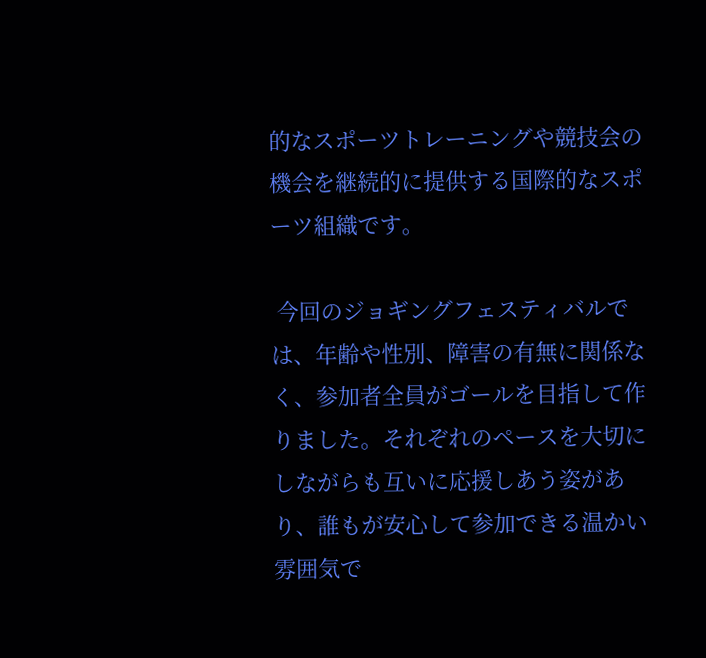的なスポーツトレーニングや競技会の機会を継続的に提供する国際的なスポーツ組織です。

 今回のジョギングフェスティバルでは、年齢や性別、障害の有無に関係なく、参加者全員がゴールを目指して作りました。それぞれのペースを大切にしながらも互いに応援しあう姿があり、誰もが安心して参加できる温かい雰囲気で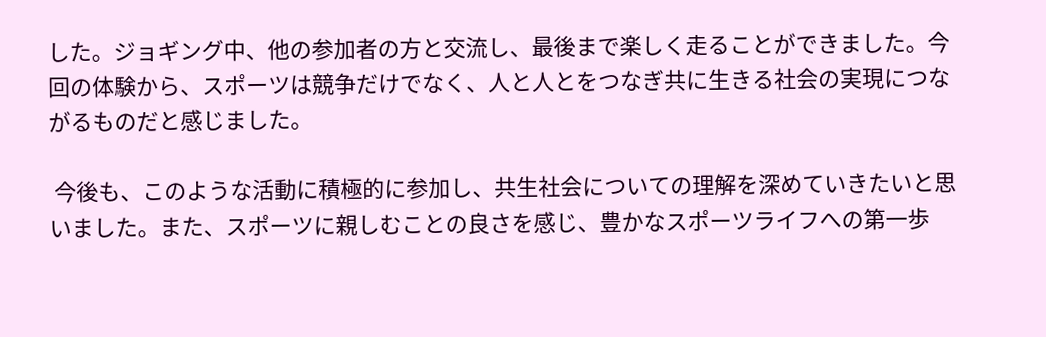した。ジョギング中、他の参加者の方と交流し、最後まで楽しく走ることができました。今回の体験から、スポーツは競争だけでなく、人と人とをつなぎ共に生きる社会の実現につながるものだと感じました。

 今後も、このような活動に積極的に参加し、共生社会についての理解を深めていきたいと思いました。また、スポーツに親しむことの良さを感じ、豊かなスポーツライフへの第一歩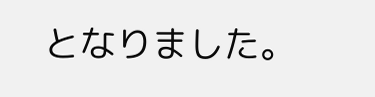となりました。